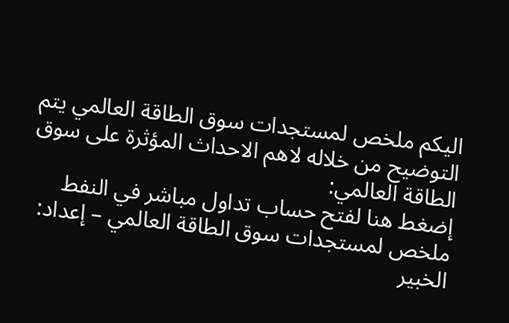اليكم ملخص لمستجدات سوق الطاقة العالمي يتم التوضيح من خلاله لاهم الاحداث المؤثرة على سوق الطاقة العالمي:
إضغط هنا لفتح حساب تداول مباشر في النفط
ملخص لمستجدات سوق الطاقة العالمي – إعداد: الخبير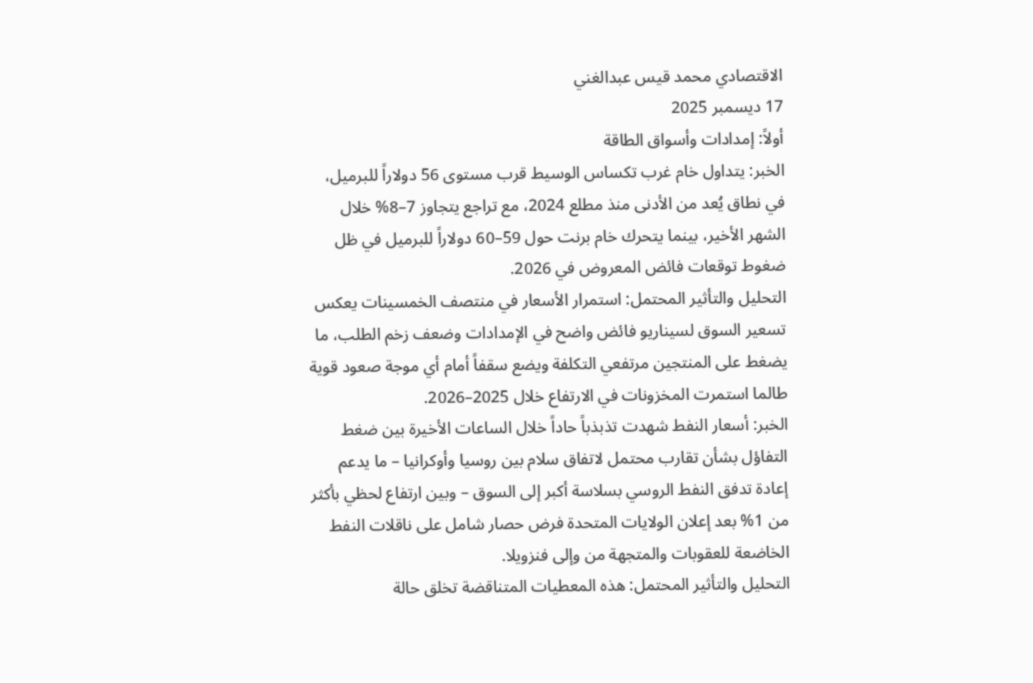الاقتصادي محمد قيس عبدالغني
17 ديسمبر 2025
أولاً: إمدادات وأسواق الطاقة
الخبر: يتداول خام غرب تكساس الوسيط قرب مستوى 56 دولاراً للبرميل، في نطاق يُعد من الأدنى منذ مطلع 2024، مع تراجع يتجاوز 7–8% خلال الشهر الأخير، بينما يتحرك خام برنت حول 59–60 دولاراً للبرميل في ظل ضغوط توقعات فائض المعروض في 2026.
التحليل والتأثير المحتمل: استمرار الأسعار في منتصف الخمسينات يعكس تسعير السوق لسيناريو فائض واضح في الإمدادات وضعف زخم الطلب، ما يضغط على المنتجين مرتفعي التكلفة ويضع سقفاً أمام أي موجة صعود قوية طالما استمرت المخزونات في الارتفاع خلال 2025–2026.
الخبر: أسعار النفط شهدت تذبذباً حاداً خلال الساعات الأخيرة بين ضغط التفاؤل بشأن تقارب محتمل لاتفاق سلام بين روسيا وأوكرانيا – ما يدعم إعادة تدفق النفط الروسي بسلاسة أكبر إلى السوق – وبين ارتفاع لحظي بأكثر من 1% بعد إعلان الولايات المتحدة فرض حصار شامل على ناقلات النفط الخاضعة للعقوبات والمتجهة من وإلى فنزويلا.
التحليل والتأثير المحتمل: هذه المعطيات المتناقضة تخلق حالة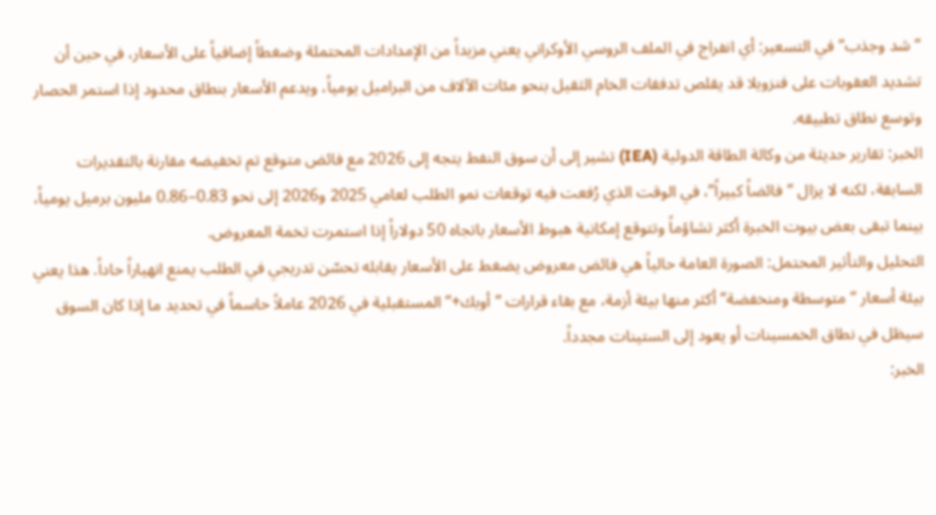“شد وجذب” في التسعير: أي انفراج في الملف الروسي الأوكراني يعني مزيداً من الإمدادات المحتملة وضغطاً إضافياً على الأسعار، في حين أن تشديد العقوبات على فنزويلا قد يقلص تدفقات الخام الثقيل بنحو مئات الآلاف من البراميل يومياً، ويدعم الأسعار بنطاق محدود إذا استمر الحصار وتوسع نطاق تطبيقه.
الخبر: تقارير حديثة من وكالة الطاقة الدولية (IEA) تشير إلى أن سوق النفط يتجه إلى 2026 مع فائض متوقع تم تخفيضه مقارنة بالتقديرات السابقة، لكنه لا يزال “فائضاً كبيراً”، في الوقت الذي رُفعت فيه توقعات نمو الطلب لعامي 2025 و2026 إلى نحو 0.83–0.86 مليون برميل يومياً، بينما تبقى بعض بيوت الخبرة أكثر تشاؤماً وتتوقع إمكانية هبوط الأسعار باتجاه 50 دولاراً إذا استمرت تخمة المعروض.
التحليل والتأثير المحتمل: الصورة العامة حالياً هي فائض معروض يضغط على الأسعار يقابله تحسّن تدريجي في الطلب يمنع انهياراً حاداً. هذا يعني بيئة أسعار “متوسطة ومنخفضة” أكثر منها بيئة أزمة، مع بقاء قرارات “أوبك+” المستقبلية في 2026 عاملاً حاسماً في تحديد ما إذا كان السوق سيظل في نطاق الخمسينات أو يعود إلى الستينات مجدداً.
الخبر: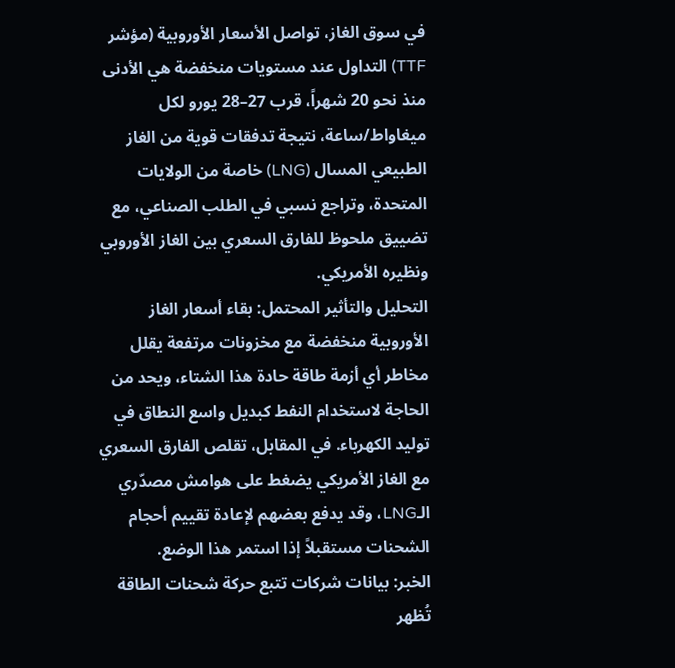في سوق الغاز، تواصل الأسعار الأوروبية (مؤشر TTF) التداول عند مستويات منخفضة هي الأدنى منذ نحو 20 شهراً، قرب 27–28 يورو لكل ميغاواط/ساعة، نتيجة تدفقات قوية من الغاز الطبيعي المسال (LNG) خاصة من الولايات المتحدة، وتراجع نسبي في الطلب الصناعي، مع تضييق ملحوظ للفارق السعري بين الغاز الأوروبي ونظيره الأمريكي.
التحليل والتأثير المحتمل: بقاء أسعار الغاز الأوروبية منخفضة مع مخزونات مرتفعة يقلل مخاطر أي أزمة طاقة حادة هذا الشتاء، ويحد من الحاجة لاستخدام النفط كبديل واسع النطاق في توليد الكهرباء. في المقابل، تقلص الفارق السعري مع الغاز الأمريكي يضغط على هوامش مصدّري الـLNG، وقد يدفع بعضهم لإعادة تقييم أحجام الشحنات مستقبلاً إذا استمر هذا الوضع.
الخبر: بيانات شركات تتبع حركة شحنات الطاقة تُظهر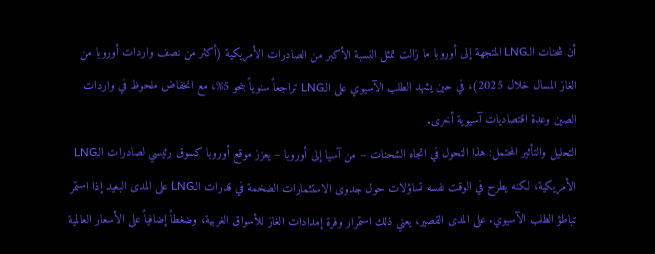أن شحنات الـLNG المتجهة إلى أوروبا ما زالت تمثل النسبة الأكبر من الصادرات الأمريكية (أكثر من نصف واردات أوروبا من الغاز المسال خلال 2025)، في حين يشهد الطلب الآسيوي على الـLNG تراجعاً سنوياً بنحو 5%، مع انخفاض ملحوظ في واردات الصين وعدة اقتصاديات آسيوية أخرى.
التحليل والتأثير المحتمل: هذا التحول في اتجاه الشحنات – من آسيا إلى أوروبا – يعزز موقع أوروبا كسوق رئيسي لصادرات الـLNG الأمريكية، لكنه يطرح في الوقت نفسه تساؤلات حول جدوى الاستثمارات الضخمة في قدرات الـLNG على المدى البعيد إذا استمر تباطؤ الطلب الآسيوي. على المدى القصير، يعني ذلك استمرار وفرة إمدادات الغاز للأسواق الغربية، وضغطاً إضافياً على الأسعار العالمية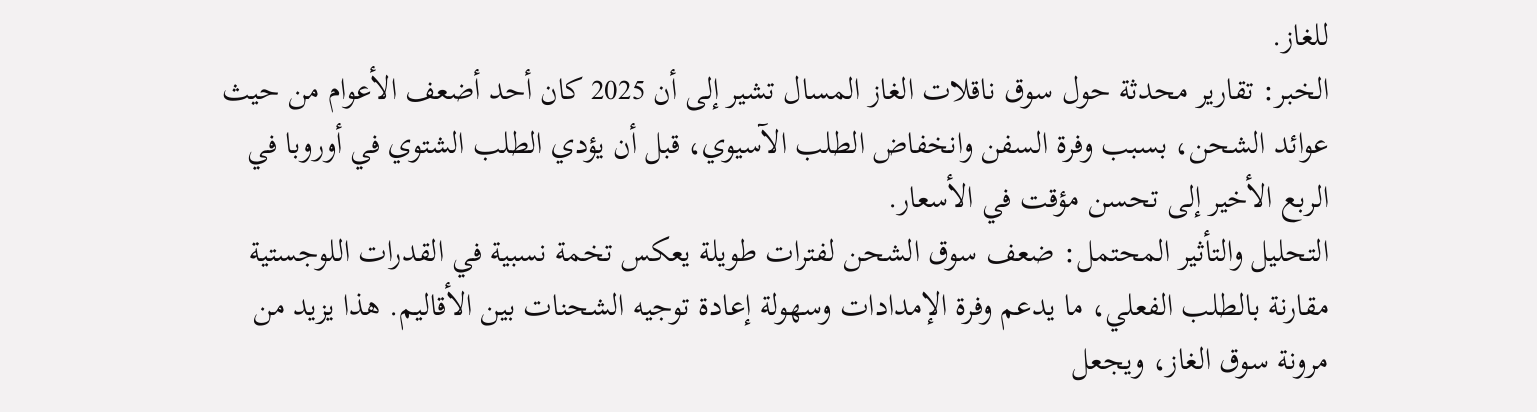للغاز.
الخبر: تقارير محدثة حول سوق ناقلات الغاز المسال تشير إلى أن 2025 كان أحد أضعف الأعوام من حيث عوائد الشحن، بسبب وفرة السفن وانخفاض الطلب الآسيوي، قبل أن يؤدي الطلب الشتوي في أوروبا في الربع الأخير إلى تحسن مؤقت في الأسعار.
التحليل والتأثير المحتمل: ضعف سوق الشحن لفترات طويلة يعكس تخمة نسبية في القدرات اللوجستية مقارنة بالطلب الفعلي، ما يدعم وفرة الإمدادات وسهولة إعادة توجيه الشحنات بين الأقاليم. هذا يزيد من مرونة سوق الغاز، ويجعل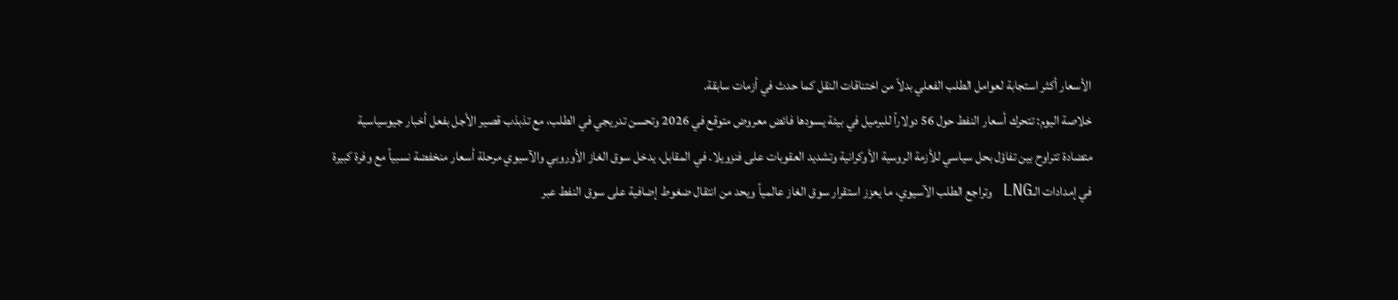الأسعار أكثر استجابة لعوامل الطلب الفعلي بدلاً من اختناقات النقل كما حدث في أزمات سابقة.
خلاصة اليوم: تتحرك أسعار النفط حول 56 دولاراً للبرميل في بيئة يسودها فائض معروض متوقع في 2026 وتحسن تدريجي في الطلب، مع تذبذب قصير الأجل بفعل أخبار جيوسياسية متضادة تتراوح بين تفاؤل بحل سياسي للأزمة الروسية الأوكرانية وتشديد العقوبات على فنزويلا. في المقابل، يدخل سوق الغاز الأوروبي والآسيوي مرحلة أسعار منخفضة نسبياً مع وفرة كبيرة في إمدادات الـLNG وتراجع الطلب الآسيوي، ما يعزز استقرار سوق الغاز عالمياً ويحد من انتقال ضغوط إضافية على سوق النفط عبر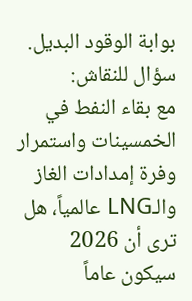بوابة الوقود البديل.
سؤال للنقاش:
مع بقاء النفط في الخمسينات واستمرار وفرة إمدادات الغاز والـLNG عالمياً، هل ترى أن 2026 سيكون عاماً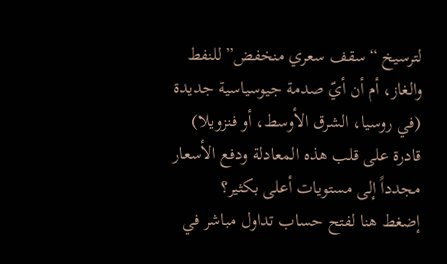لترسيخ “سقف سعري منخفض” للنفط والغاز، أم أن أيّ صدمة جيوسياسية جديدة (في روسيا، الشرق الأوسط، أو فنزويلا) قادرة على قلب هذه المعادلة ودفع الأسعار مجدداً إلى مستويات أعلى بكثير؟
إضغط هنا لفتح حساب تداول مباشر في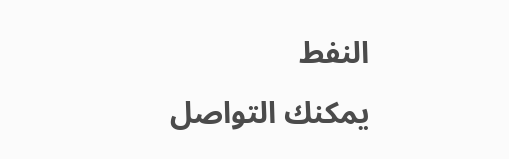النفط
يمكنك التواصل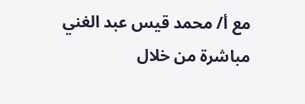مع أ/ محمد قيس عبد الغني مباشرة من خلال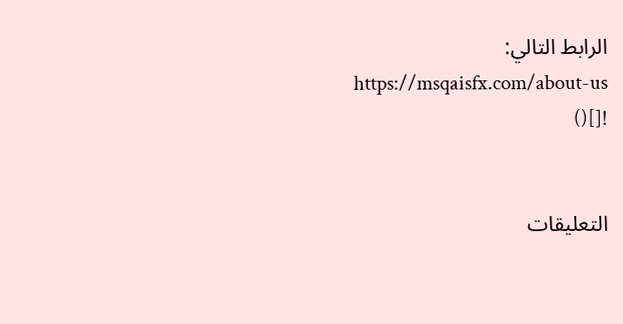الرابط التالي:
https://msqaisfx.com/about-us
![]()


التعليقات